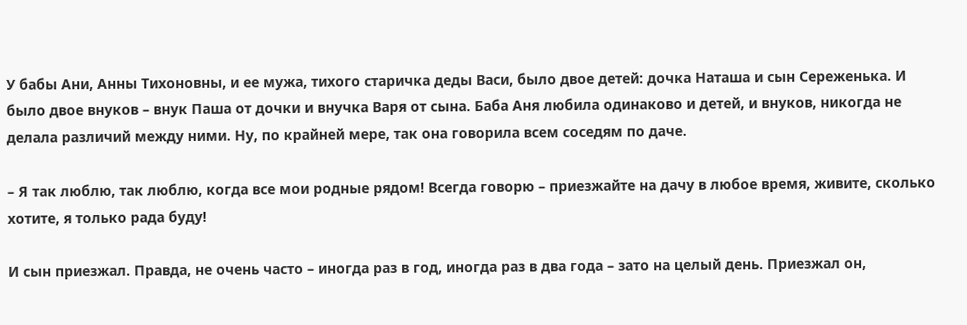У бабы Ани, Анны Тихоновны, и ее мужа, тихого старичка деды Васи, было двое детей: дочка Наташа и сын Сереженька. И было двое внуков – внук Паша от дочки и внучка Варя от сына. Баба Аня любила одинаково и детей, и внуков, никогда не делала различий между ними. Ну, по крайней мере, так она говорила всем соседям по даче.

– Я так люблю, так люблю, когда все мои родные рядом! Всегда говорю – приезжайте на дачу в любое время, живите, сколько хотите, я только рада буду!

И сын приезжал. Правда, не очень часто – иногда раз в год, иногда раз в два года – зато на целый день. Приезжал он,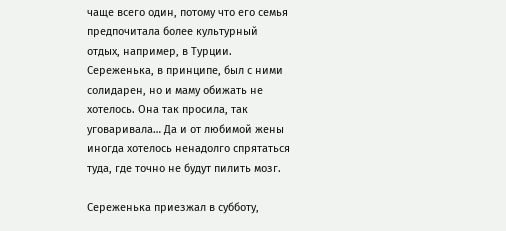чаще всего один, потому что его семья предпочитала более культурный отдых, например, в Турции. Сереженька, в принципе, был с ними солидарен, но и маму обижать не хотелось. Она так просила, так уговаривала… Да и от любимой жены иногда хотелось ненадолго спрятаться туда, где точно не будут пилить мозг.

Сереженька приезжал в субботу,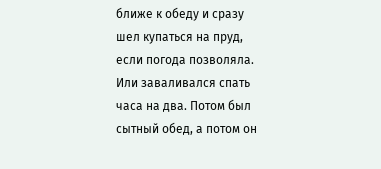ближе к обеду и сразу шел купаться на пруд, если погода позволяла. Или заваливался спать часа на два. Потом был сытный обед, а потом он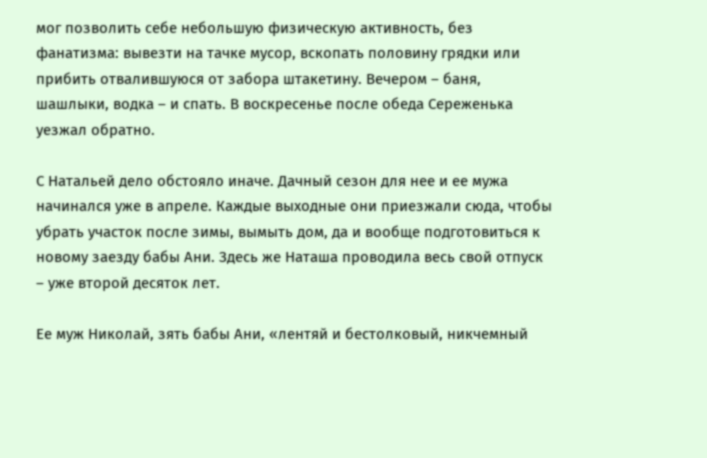мог позволить себе небольшую физическую активность, без фанатизма: вывезти на тачке мусор, вскопать половину грядки или прибить отвалившуюся от забора штакетину. Вечером – баня, шашлыки, водка – и спать. В воскресенье после обеда Сереженька уезжал обратно.

С Натальей дело обстояло иначе. Дачный сезон для нее и ее мужа начинался уже в апреле. Каждые выходные они приезжали сюда, чтобы убрать участок после зимы, вымыть дом, да и вообще подготовиться к новому заезду бабы Ани. Здесь же Наташа проводила весь свой отпуск – уже второй десяток лет.

Ее муж Николай, зять бабы Ани, «лентяй и бестолковый, никчемный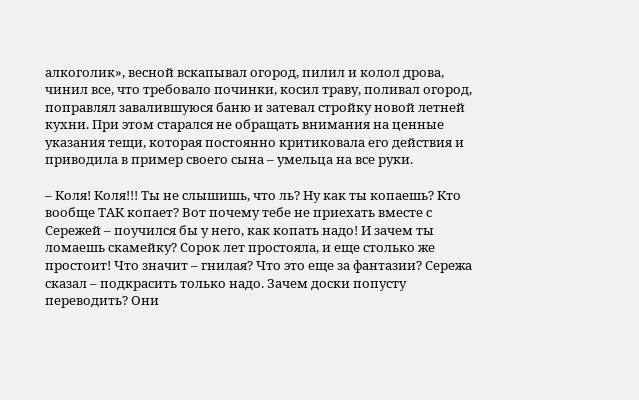алкоголик», весной вскапывал огород, пилил и колол дрова, чинил все, что требовало починки, косил траву, поливал огород, поправлял завалившуюся баню и затевал стройку новой летней кухни. При этом старался не обращать внимания на ценные указания тещи, которая постоянно критиковала его действия и приводила в пример своего сына – умельца на все руки.

– Коля! Коля!!! Ты не слышишь, что ль? Ну как ты копаешь? Кто вообще ТАК копает? Вот почему тебе не приехать вместе с Сережей – поучился бы у него, как копать надо! И зачем ты ломаешь скамейку? Сорок лет простояла, и еще столько же простоит! Что значит – гнилая? Что это еще за фантазии? Сережа сказал – подкрасить только надо. Зачем доски попусту переводить? Они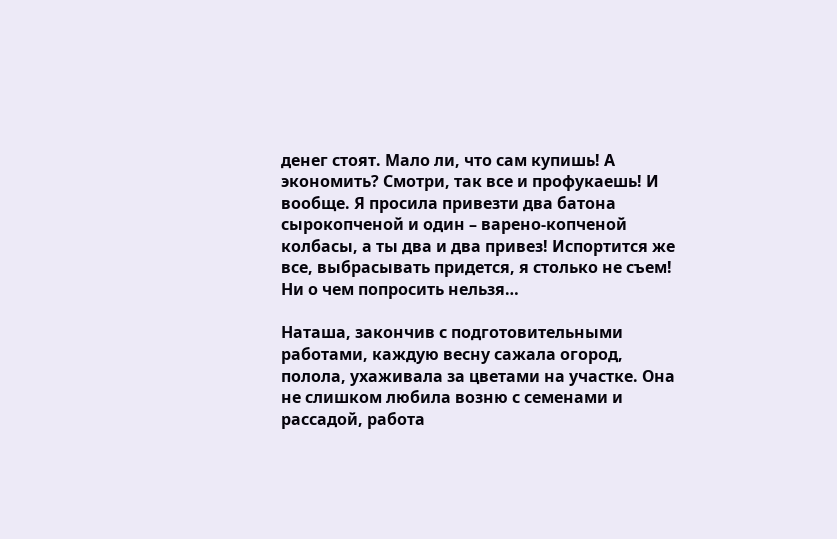денег стоят. Мало ли, что сам купишь! А экономить? Смотри, так все и профукаешь! И вообще. Я просила привезти два батона сырокопченой и один – варено-копченой колбасы, а ты два и два привез! Испортится же все, выбрасывать придется, я столько не съем! Ни о чем попросить нельзя…

Наташа, закончив с подготовительными работами, каждую весну сажала огород, полола, ухаживала за цветами на участке. Она не слишком любила возню с семенами и рассадой, работа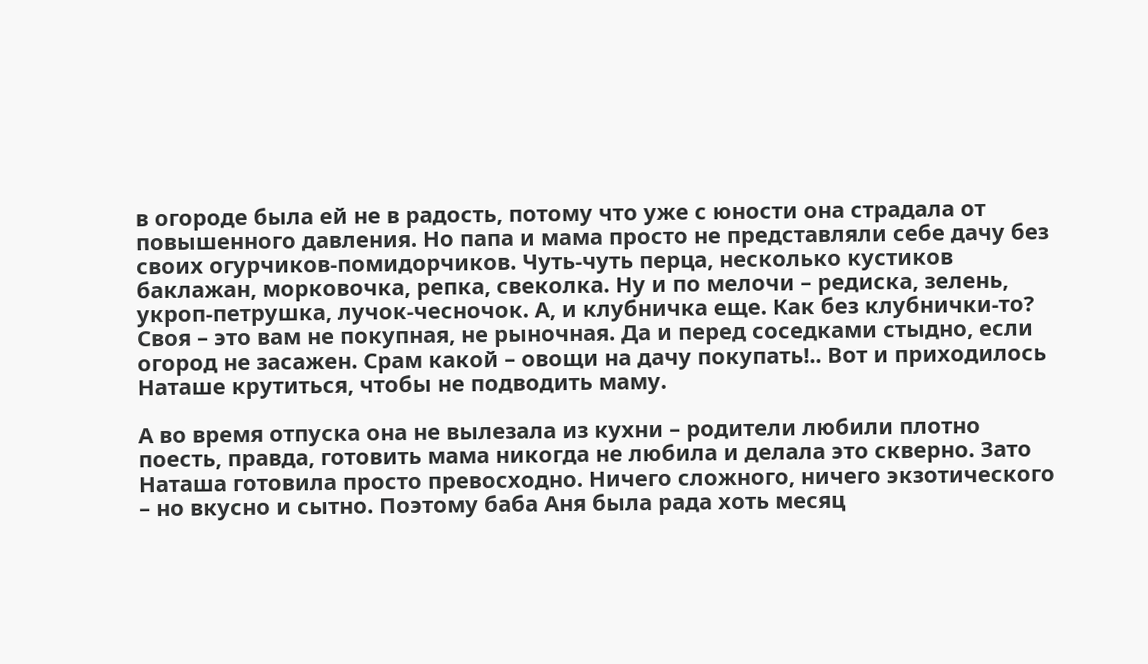в огороде была ей не в радость, потому что уже с юности она страдала от повышенного давления. Но папа и мама просто не представляли себе дачу без своих огурчиков-помидорчиков. Чуть-чуть перца, несколько кустиков баклажан, морковочка, репка, свеколка. Ну и по мелочи – редиска, зелень, укроп-петрушка, лучок-чесночок. А, и клубничка еще. Как без клубнички-то? Своя – это вам не покупная, не рыночная. Да и перед соседками стыдно, если огород не засажен. Срам какой – овощи на дачу покупать!.. Вот и приходилось Наташе крутиться, чтобы не подводить маму.

А во время отпуска она не вылезала из кухни – родители любили плотно поесть, правда, готовить мама никогда не любила и делала это скверно. Зато Наташа готовила просто превосходно. Ничего сложного, ничего экзотического – но вкусно и сытно. Поэтому баба Аня была рада хоть месяц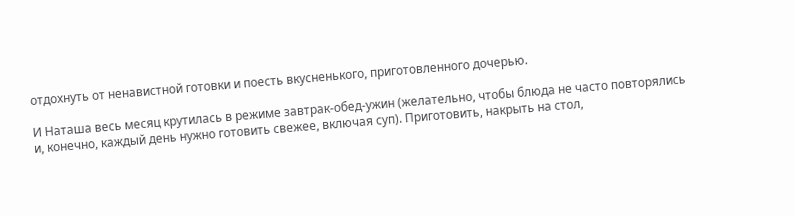отдохнуть от ненавистной готовки и поесть вкусненького, приготовленного дочерью.

И Наташа весь месяц крутилась в режиме завтрак-обед-ужин (желательно, чтобы блюда не часто повторялись и, конечно, каждый день нужно готовить свежее, включая суп). Приготовить, накрыть на стол,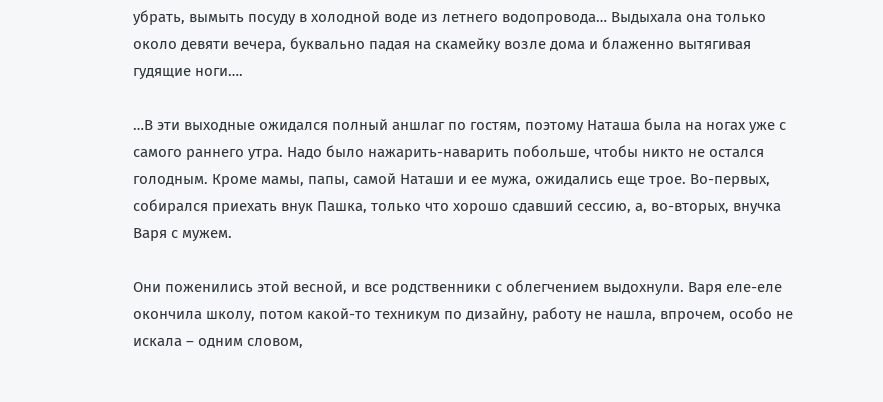убрать, вымыть посуду в холодной воде из летнего водопровода… Выдыхала она только около девяти вечера, буквально падая на скамейку возле дома и блаженно вытягивая гудящие ноги….

…В эти выходные ожидался полный аншлаг по гостям, поэтому Наташа была на ногах уже с самого раннего утра. Надо было нажарить-наварить побольше, чтобы никто не остался голодным. Кроме мамы, папы, самой Наташи и ее мужа, ожидались еще трое. Во-первых, собирался приехать внук Пашка, только что хорошо сдавший сессию, а, во-вторых, внучка Варя с мужем.

Они поженились этой весной, и все родственники с облегчением выдохнули. Варя еле-еле окончила школу, потом какой-то техникум по дизайну, работу не нашла, впрочем, особо не искала – одним словом,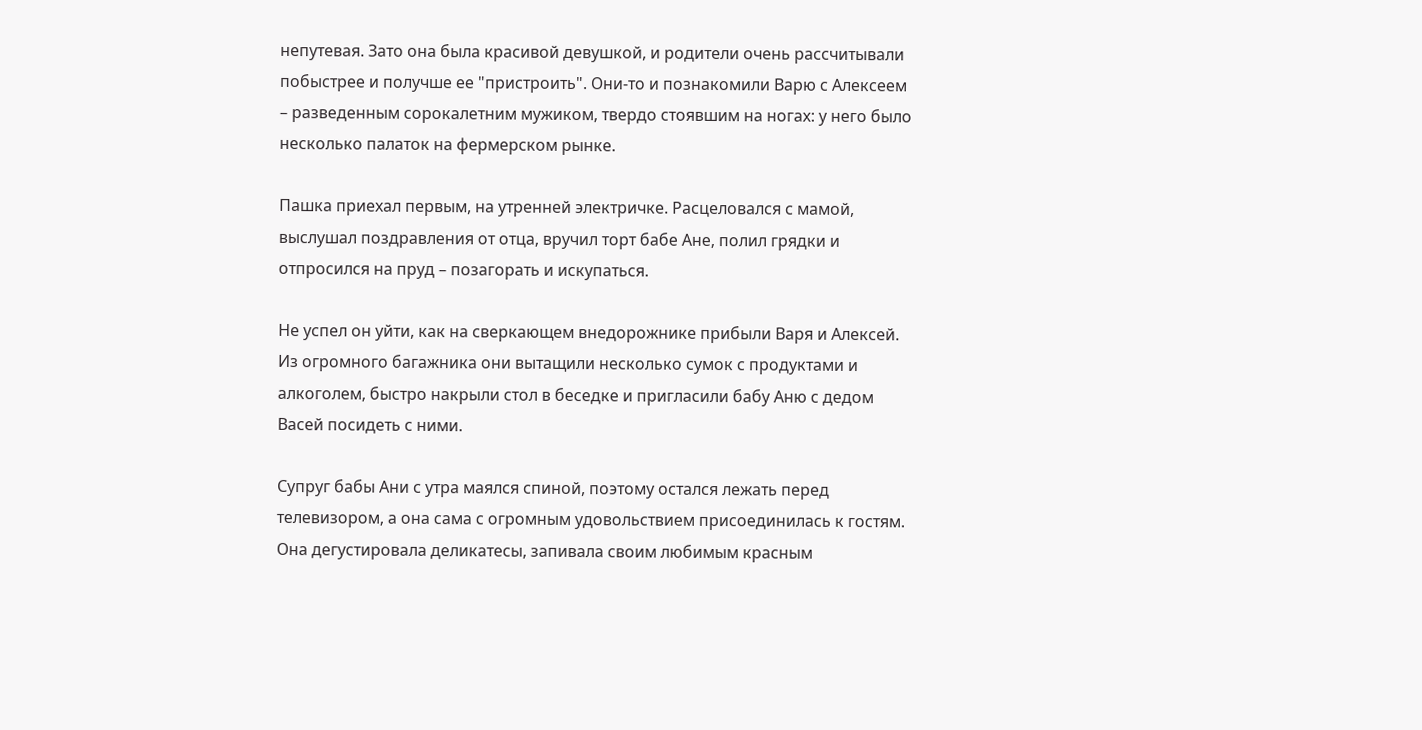непутевая. Зато она была красивой девушкой, и родители очень рассчитывали побыстрее и получше ее "пристроить". Они-то и познакомили Варю с Алексеем – разведенным сорокалетним мужиком, твердо стоявшим на ногах: у него было несколько палаток на фермерском рынке.

Пашка приехал первым, на утренней электричке. Расцеловался с мамой, выслушал поздравления от отца, вручил торт бабе Ане, полил грядки и отпросился на пруд – позагорать и искупаться.

Не успел он уйти, как на сверкающем внедорожнике прибыли Варя и Алексей. Из огромного багажника они вытащили несколько сумок с продуктами и алкоголем, быстро накрыли стол в беседке и пригласили бабу Аню с дедом Васей посидеть с ними.

Супруг бабы Ани с утра маялся спиной, поэтому остался лежать перед телевизором, а она сама с огромным удовольствием присоединилась к гостям. Она дегустировала деликатесы, запивала своим любимым красным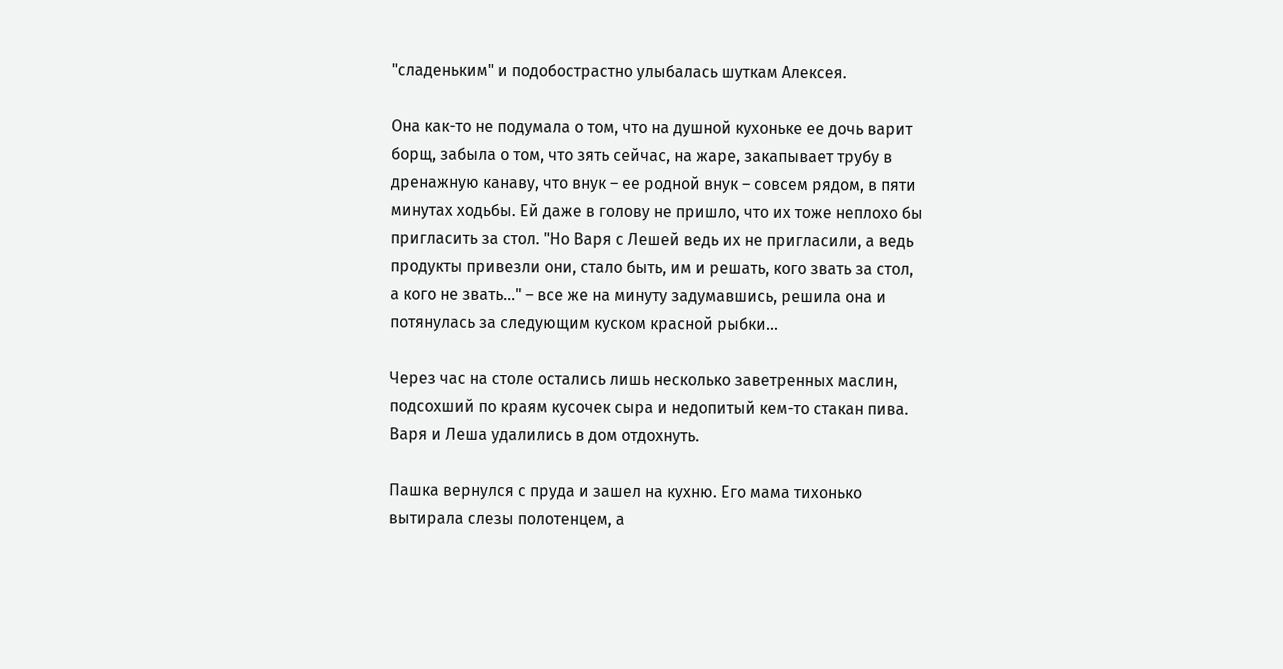"сладеньким" и подобострастно улыбалась шуткам Алексея.

Она как-то не подумала о том, что на душной кухоньке ее дочь варит борщ, забыла о том, что зять сейчас, на жаре, закапывает трубу в дренажную канаву, что внук – ее родной внук – совсем рядом, в пяти минутах ходьбы. Ей даже в голову не пришло, что их тоже неплохо бы пригласить за стол. "Но Варя с Лешей ведь их не пригласили, а ведь продукты привезли они, стало быть, им и решать, кого звать за стол, а кого не звать…" – все же на минуту задумавшись, решила она и потянулась за следующим куском красной рыбки…

Через час на столе остались лишь несколько заветренных маслин, подсохший по краям кусочек сыра и недопитый кем-то стакан пива. Варя и Леша удалились в дом отдохнуть.

Пашка вернулся с пруда и зашел на кухню. Его мама тихонько вытирала слезы полотенцем, а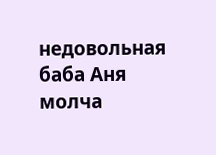недовольная баба Аня молча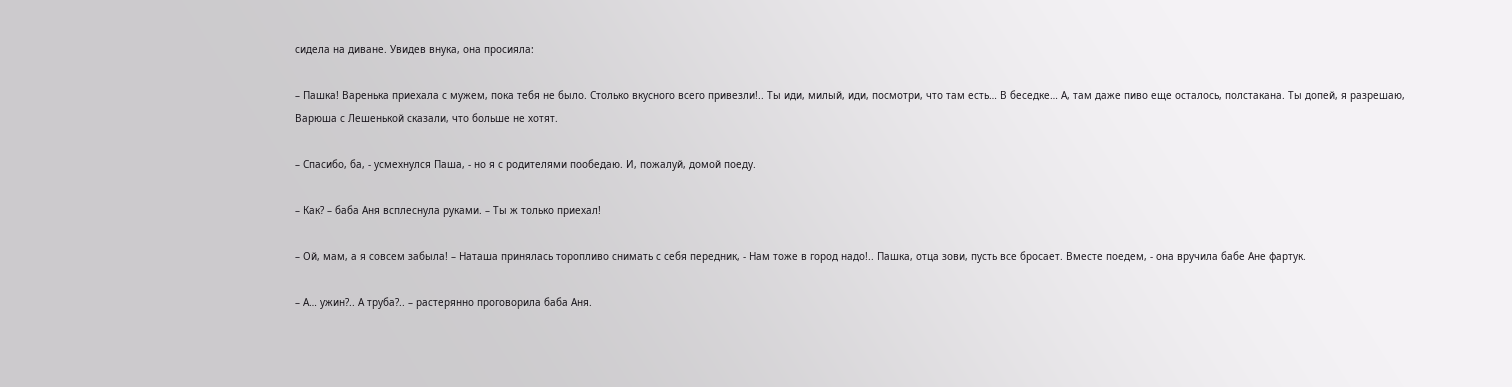сидела на диване. Увидев внука, она просияла:

– Пашка! Варенька приехала с мужем, пока тебя не было. Столько вкусного всего привезли!.. Ты иди, милый, иди, посмотри, что там есть… В беседке… А, там даже пиво еще осталось, полстакана. Ты допей, я разрешаю, Варюша с Лешенькой сказали, что больше не хотят.

– Спасибо, ба, - усмехнулся Паша, - но я с родителями пообедаю. И, пожалуй, домой поеду.

– Как? – баба Аня всплеснула руками. – Ты ж только приехал!

– Ой, мам, а я совсем забыла! – Наташа принялась торопливо снимать с себя передник, - Нам тоже в город надо!.. Пашка, отца зови, пусть все бросает. Вместе поедем, - она вручила бабе Ане фартук.

– А… ужин?.. А труба?.. – растерянно проговорила баба Аня.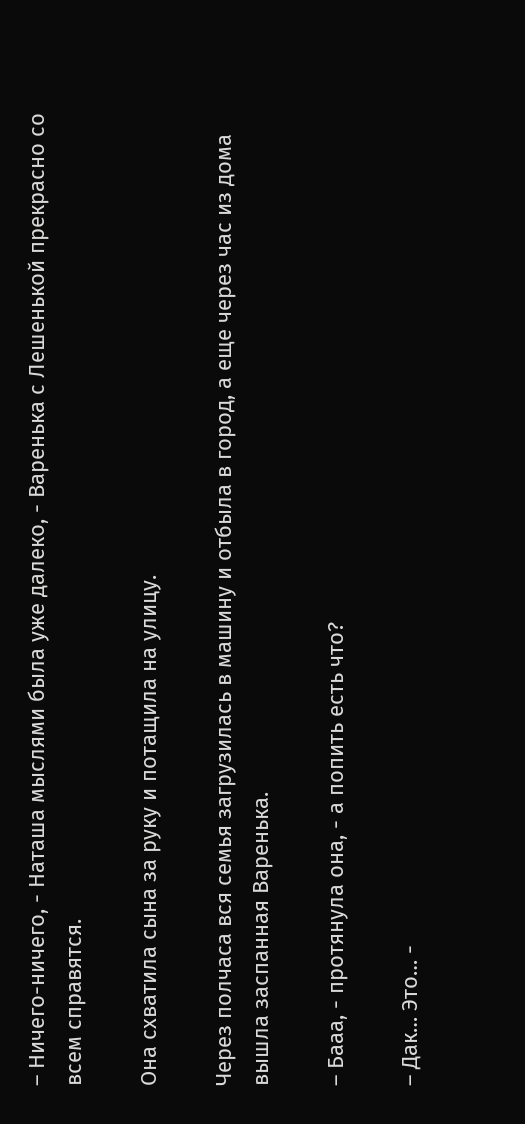– Ничего-ничего, - Наташа мыслями была уже далеко, - Варенька с Лешенькой прекрасно со всем справятся.

Она схватила сына за руку и потащила на улицу.

Через полчаса вся семья загрузилась в машину и отбыла в город, а еще через час из дома вышла заспанная Варенька.

– Бааа, - протянула она, - а попить есть что?

– Дак… Это… -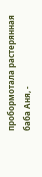пробормотала растерянная баба Аня, -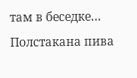там в беседке… Полстакана пива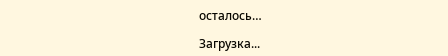осталось…

Загрузка...